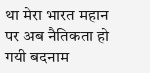था मेरा भारत महान पर अब नैतिकता हो गयी बदनाम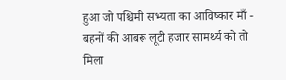हुआ जो पश्चिमी सभ्यता का आविष्कार माँ - बहनों की आबरू लूटी हजार सामर्थ्य को तो मिला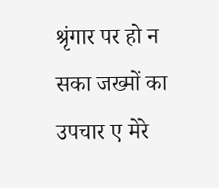श्रृंगार पर हो न सका जख्मों का उपचार ए मेरे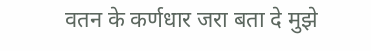वतन के कर्णधार जरा बता दे मुझे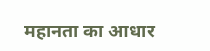महानता का आधार